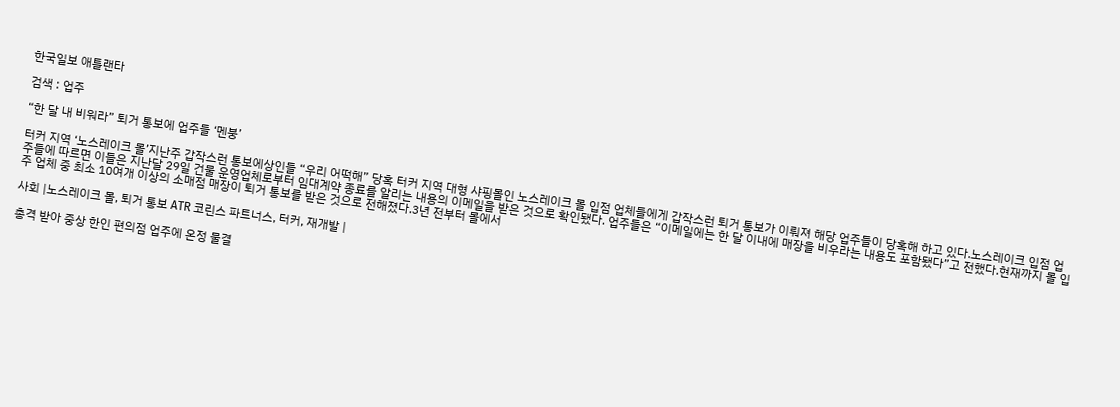한국일보 애틀랜타

검색 : 업주

“한 달 내 비워라” 퇴거 통보에 업주들 ‘멘붕’

터커 지역 ‘노스레이크 몰’지난주 갑작스런 통보에상인들 “우리 어떡해” 당혹 터커 지역 대형 샤핑몰인 노스레이크 몰 입점 업체들에게 갑작스런 퇴거 통보가 이뤄져 해당 업주들이 당혹해 하고 있다.노스레이크 입점 업주들에 따르면 이들은 지난달 29일 건물 운영업체로부터 임대계약 종료를 알리는 내용의 이메일을 받은 것으로 확인됐다. 업주들은 “이메일에는 한 달 이내에 매장을 비우라는 내용도 포함됐다”고 전했다.현재까지 몰 입주 업체 중 최소 10여개 이상의 소매점 매장이 퇴거 통보를 받은 것으로 전해졌다.3년 전부터 몰에서

사회 |노스레이크 몰, 퇴거 통보 ATR 코린스 파트너스, 터커, 재개발 |

총격 받아 중상 한인 편의점 업주에 온정 물결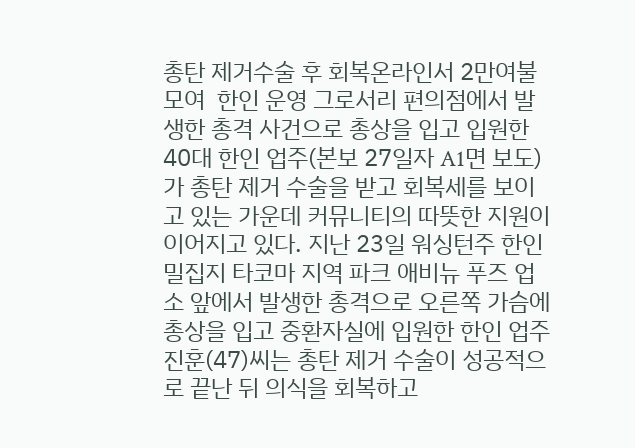총탄 제거수술 후 회복온라인서 2만여불 모여  한인 운영 그로서리 편의점에서 발생한 총격 사건으로 총상을 입고 입원한 40대 한인 업주(본보 27일자 A1면 보도)가 총탄 제거 수술을 받고 회복세를 보이고 있는 가운데 커뮤니티의 따뜻한 지원이 이어지고 있다. 지난 23일 워싱턴주 한인 밀집지 타코마 지역 파크 애비뉴 푸즈 업소 앞에서 발생한 총격으로 오른쪽 가슴에 총상을 입고 중환자실에 입원한 한인 업주 진훈(47)씨는 총탄 제거 수술이 성공적으로 끝난 뒤 의식을 회복하고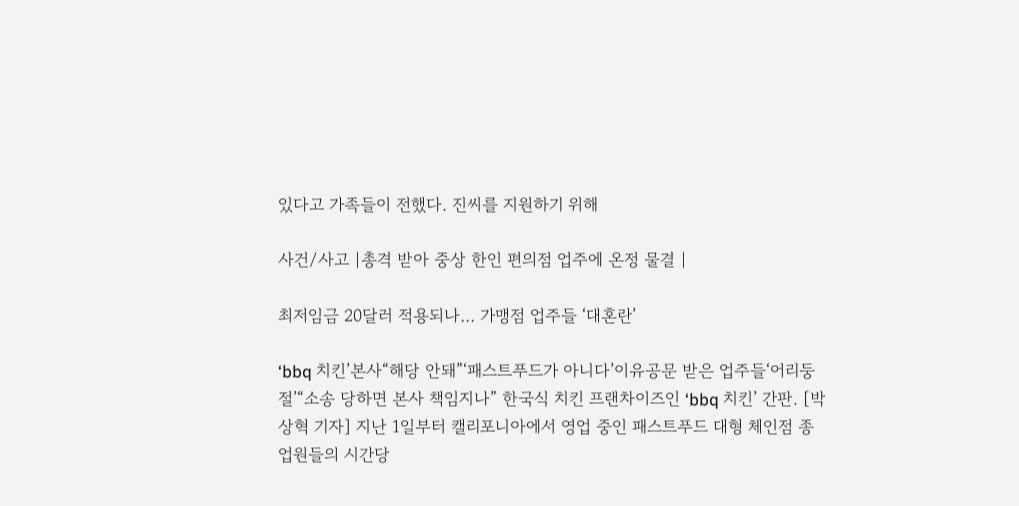있다고 가족들이 전했다. 진씨를 지원하기 위해

사건/사고 |총격 받아 중상 한인 편의점 업주에 온정 물결 |

최저임금 20달러 적용되나… 가맹점 업주들 ‘대혼란’

‘bbq 치킨’본사“해당 안돼”‘패스트푸드가 아니다’이유공문 받은 업주들‘어리둥절’“소송 당하면 본사 책임지나” 한국식 치킨 프랜차이즈인 ‘bbq 치킨’ 간판. [박상혁 기자] 지난 1일부터 캘리포니아에서 영업 중인 패스트푸드 대형 체인점 종업원들의 시간당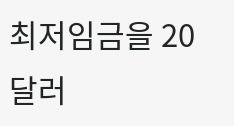최저임금을 20달러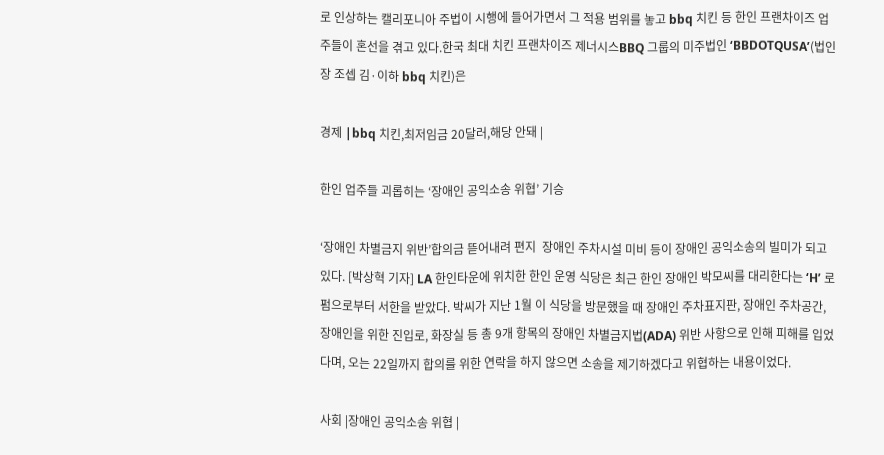로 인상하는 캘리포니아 주법이 시행에 들어가면서 그 적용 범위를 놓고 bbq 치킨 등 한인 프랜차이즈 업주들이 혼선을 겪고 있다.한국 최대 치킨 프랜차이즈 제너시스BBQ 그룹의 미주법인 ‘BBDOTQUSA’(법인장 조셉 김·이하 bbq 치킨)은

경제 |bbq 치킨,최저임금 20달러,해당 안돼 |

한인 업주들 괴롭히는 ‘장애인 공익소송 위협’ 기승

‘장애인 차별금지 위반’합의금 뜯어내려 편지  장애인 주차시설 미비 등이 장애인 공익소송의 빌미가 되고 있다. [박상혁 기자] LA 한인타운에 위치한 한인 운영 식당은 최근 한인 장애인 박모씨를 대리한다는 ‘H’ 로펌으로부터 서한을 받았다. 박씨가 지난 1월 이 식당을 방문했을 때 장애인 주차표지판, 장애인 주차공간, 장애인을 위한 진입로, 화장실 등 총 9개 항목의 장애인 차별금지법(ADA) 위반 사항으로 인해 피해를 입었다며, 오는 22일까지 합의를 위한 연락을 하지 않으면 소송을 제기하겠다고 위협하는 내용이었다.

사회 |장애인 공익소송 위협 |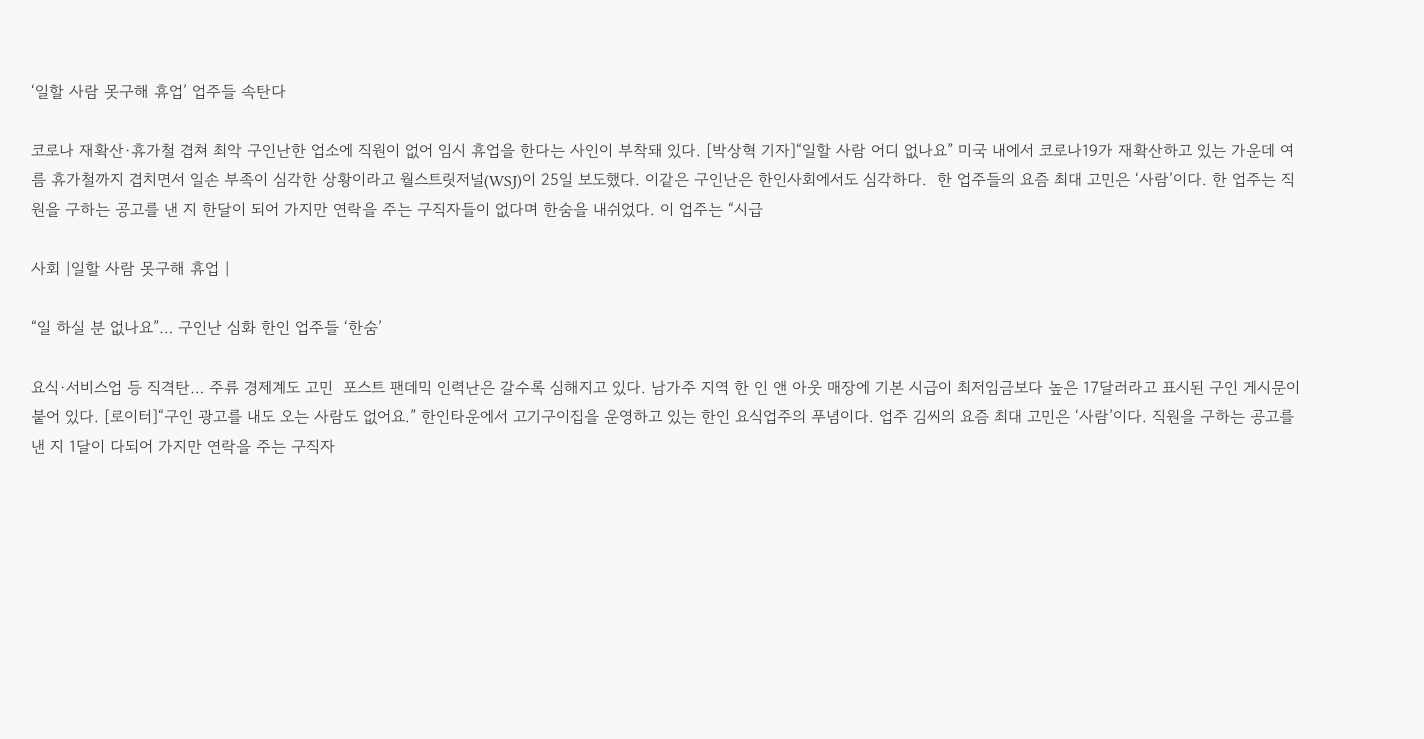‘일할 사람 못구해 휴업’ 업주들 속탄다

코로나 재확산·휴가철 겹쳐 최악 구인난한 업소에 직원이 없어 임시 휴업을 한다는 사인이 부착돼 있다. [박상혁 기자]“일할 사람 어디 없나요” 미국 내에서 코로나19가 재확산하고 있는 가운데 여름 휴가철까지 겹치면서 일손 부족이 심각한 상황이라고 월스트릿저널(WSJ)이 25일 보도했다. 이같은 구인난은 한인사회에서도 심각하다.  한 업주들의 요즘 최대 고민은 ‘사람’이다. 한 업주는 직원을 구하는 공고를 낸 지 한달이 되어 가지만 연락을 주는 구직자들이 없다며 한숨을 내쉬었다. 이 업주는 “시급

사회 |일할 사람 못구해 휴업 |

“일 하실 분 없나요”… 구인난 심화 한인 업주들 ‘한숨’

요식·서비스업 등 직격탄… 주류 경제계도 고민  포스트 팬데믹 인력난은 갈수록 심해지고 있다. 남가주 지역 한 인 앤 아웃 매장에 기본 시급이 최저임금보다 높은 17달러라고 표시된 구인 게시문이 붙어 있다. [로이터]“구인 광고를 내도 오는 사람도 없어요.” 한인타운에서 고기구이집을 운영하고 있는 한인 요식업주의 푸념이다. 업주 김씨의 요즘 최대 고민은 ‘사람’이다. 직원을 구하는 공고를 낸 지 1달이 다되어 가지만 연락을 주는 구직자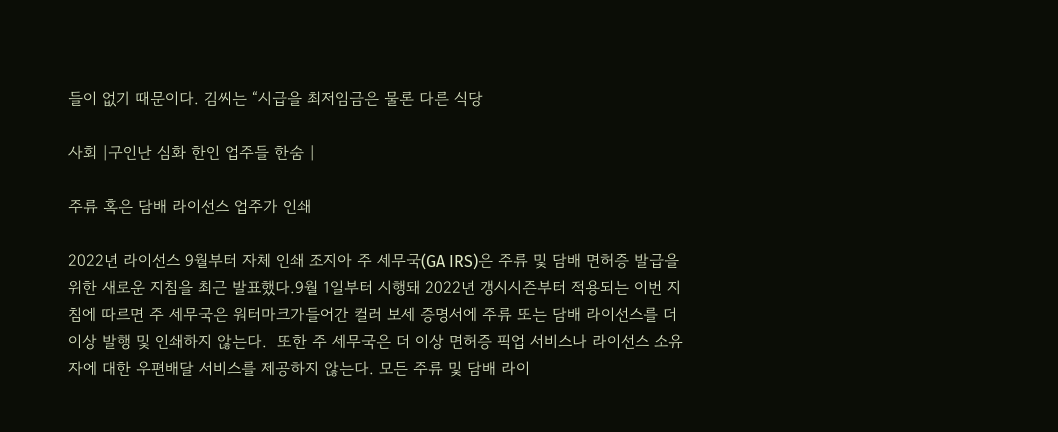들이 없기 때문이다. 김씨는 “시급을 최저임금은 물론 다른 식당

사회 |구인난 심화 한인 업주들 한숨 |

주류 혹은 담배 라이선스 업주가 인쇄

2022년 라이선스 9월부터 자체 인쇄 조지아 주 세무국(GA IRS)은 주류 및 담배 면허증 발급을 위한 새로운 지침을 최근 발표했다.9월 1일부터 시행돼 2022년 갱시시즌부터 적용되는 이번 지침에 따르면 주 세무국은 워터마크가들어간 컬러 보세 증명서에 주류 또는 담배 라이선스를 더 이상 발행 및 인쇄하지 않는다.  또한 주 세무국은 더 이상 면허증 픽업 서비스나 라이선스 소유자에 대한 우편배달 서비스를 제공하지 않는다. 모든 주류 및 담배 라이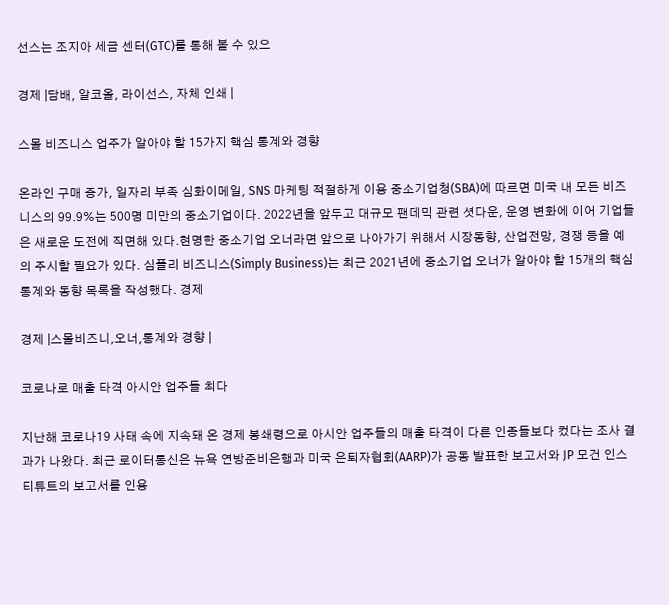선스는 조지아 세금 센터(GTC)를 통해 볼 수 있으

경제 |담배, 알코올, 라이선스, 자체 인쇄 |

스몰 비즈니스 업주가 알아야 할 15가지 핵심 통계와 경향

온라인 구매 증가, 일자리 부족 심화이메일, SNS 마케팅 적절하게 이용 중소기업청(SBA)에 따르면 미국 내 모든 비즈니스의 99.9%는 500명 미만의 중소기업이다. 2022년을 앞두고 대규모 팬데믹 관련 셧다운, 운영 변화에 이어 기업들은 새로운 도전에 직면해 있다.현명한 중소기업 오너라면 앞으로 나아가기 위해서 시장동향, 산업전망, 경쟁 등을 예의 주시할 필요가 있다. 심플리 비즈니스(Simply Business)는 최근 2021년에 중소기업 오너가 알아야 할 15개의 핵심 통계와 동향 목록을 작성했다. 경제

경제 |스몰비즈니,오너,통계와 경향 |

코로나로 매출 타격 아시안 업주들 최다

지난해 코로나19 사태 속에 지속돼 온 경제 봉쇄령으로 아시안 업주들의 매출 타격이 다른 인종들보다 컸다는 조사 결과가 나왔다. 최근 로이터통신은 뉴욕 연방준비은행과 미국 은퇴자협회(AARP)가 공동 발표한 보고서와 JP 모건 인스티튜트의 보고서를 인용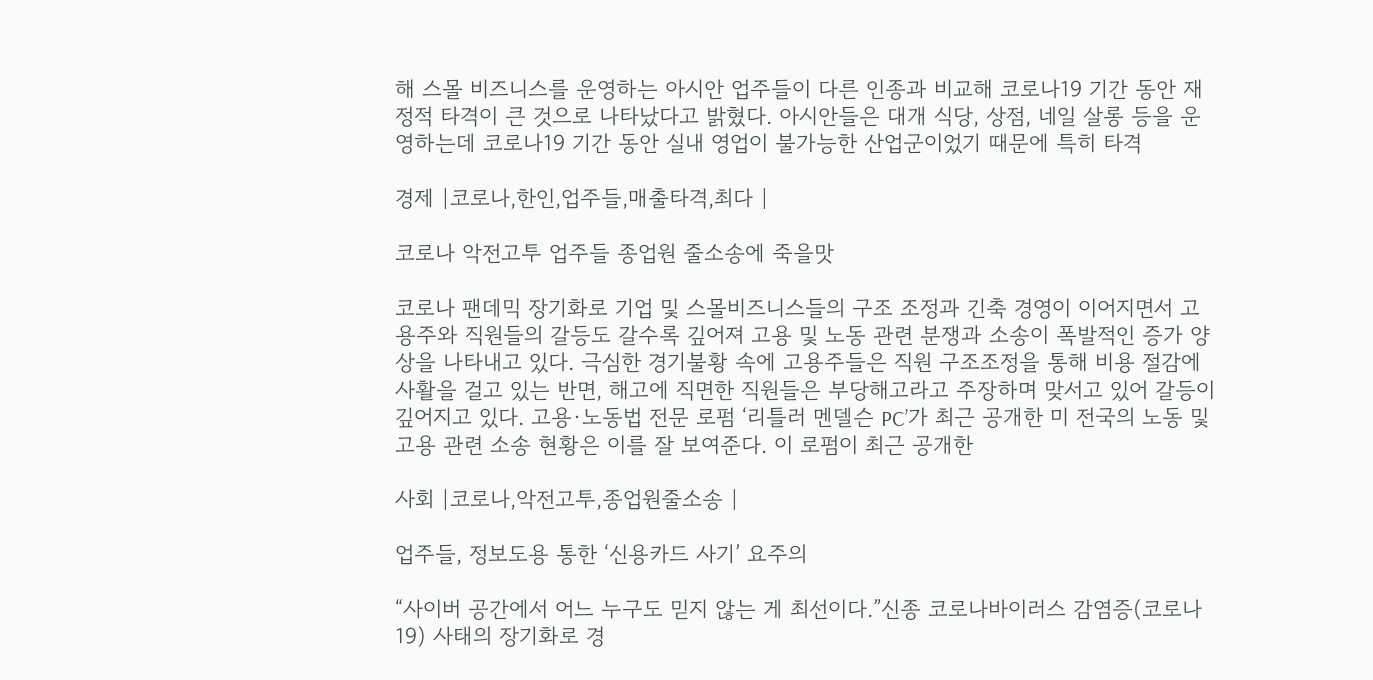해 스몰 비즈니스를 운영하는 아시안 업주들이 다른 인종과 비교해 코로나19 기간 동안 재정적 타격이 큰 것으로 나타났다고 밝혔다. 아시안들은 대개 식당, 상점, 네일 살롱 등을 운영하는데 코로나19 기간 동안 실내 영업이 불가능한 산업군이었기 때문에 특히 타격

경제 |코로나,한인,업주들,매출타격,최다 |

코로나 악전고투 업주들 종업원 줄소송에 죽을맛

코로나 팬데믹 장기화로 기업 및 스몰비즈니스들의 구조 조정과 긴축 경영이 이어지면서 고용주와 직원들의 갈등도 갈수록 깊어져 고용 및 노동 관련 분쟁과 소송이 폭발적인 증가 양상을 나타내고 있다. 극심한 경기불황 속에 고용주들은 직원 구조조정을 통해 비용 절감에 사활을 걸고 있는 반면, 해고에 직면한 직원들은 부당해고라고 주장하며 맞서고 있어 갈등이 깊어지고 있다. 고용·노동법 전문 로펌 ‘리틀러 멘델슨 PC’가 최근 공개한 미 전국의 노동 및 고용 관련 소송 현황은 이를 잘 보여준다. 이 로펌이 최근 공개한

사회 |코로나,악전고투,종업원줄소송 |

업주들, 정보도용 통한 ‘신용카드 사기’ 요주의

“사이버 공간에서 어느 누구도 믿지 않는 게 최선이다.”신종 코로나바이러스 감염증(코로나19) 사태의 장기화로 경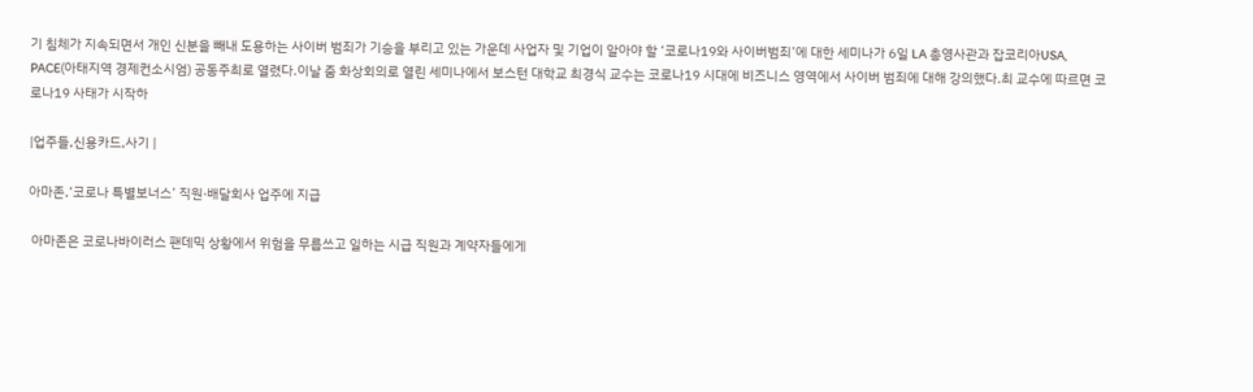기 침체가 지속되면서 개인 신분을 빼내 도용하는 사이버 범죄가 기승을 부리고 있는 가운데 사업자 및 기업이 알아야 할 ‘코로나19와 사이버범죄’에 대한 세미나가 6일 LA 총영사관과 잡코리아USA, PACE(아태지역 경제컨소시엄) 공동주최로 열렸다.이날 줌 화상회의로 열린 세미나에서 보스턴 대학교 최경식 교수는 코로나19 시대에 비즈니스 영역에서 사이버 범죄에 대해 강의했다.최 교수에 따르면 코로나19 사태가 시작하

|업주들,신용카드,사기 |

아마존,‘코로나 특별보너스’ 직원·배달회사 업주에 지급

 아마존은 코로나바이러스 팬데믹 상황에서 위험을 무릅쓰고 일하는 시급 직원과 계약자들에게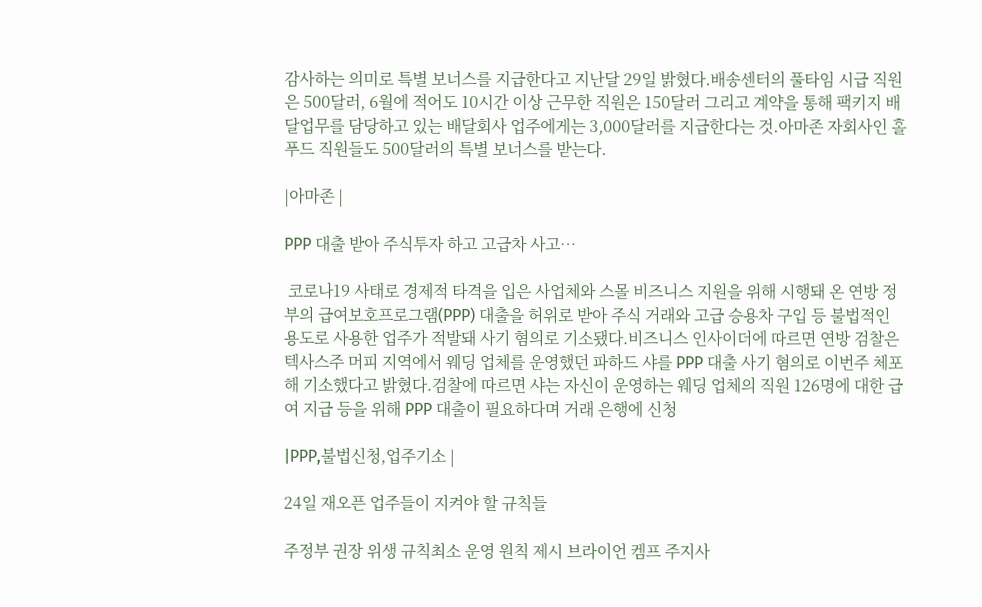감사하는 의미로 특별 보너스를 지급한다고 지난달 29일 밝혔다.배송센터의 풀타임 시급 직원은 500달러, 6월에 적어도 10시간 이상 근무한 직원은 150달러 그리고 계약을 통해 팩키지 배달업무를 담당하고 있는 배달회사 업주에게는 3,000달러를 지급한다는 것.아마존 자회사인 홀푸드 직원들도 500달러의 특별 보너스를 받는다.

|아마존 |

PPP 대출 받아 주식투자 하고 고급차 사고…

 코로나19 사태로 경제적 타격을 입은 사업체와 스몰 비즈니스 지원을 위해 시행돼 온 연방 정부의 급여보호프로그램(PPP) 대출을 허위로 받아 주식 거래와 고급 승용차 구입 등 불법적인 용도로 사용한 업주가 적발돼 사기 혐의로 기소됐다.비즈니스 인사이더에 따르면 연방 검찰은 텍사스주 머피 지역에서 웨딩 업체를 운영했던 파하드 샤를 PPP 대출 사기 혐의로 이번주 체포해 기소했다고 밝혔다.검찰에 따르면 샤는 자신이 운영하는 웨딩 업체의 직원 126명에 대한 급여 지급 등을 위해 PPP 대출이 필요하다며 거래 은행에 신청

|PPP,불법신청,업주기소 |

24일 재오픈 업주들이 지켜야 할 규칙들

주정부 권장 위생 규칙최소 운영 원칙 제시 브라이언 켐프 주지사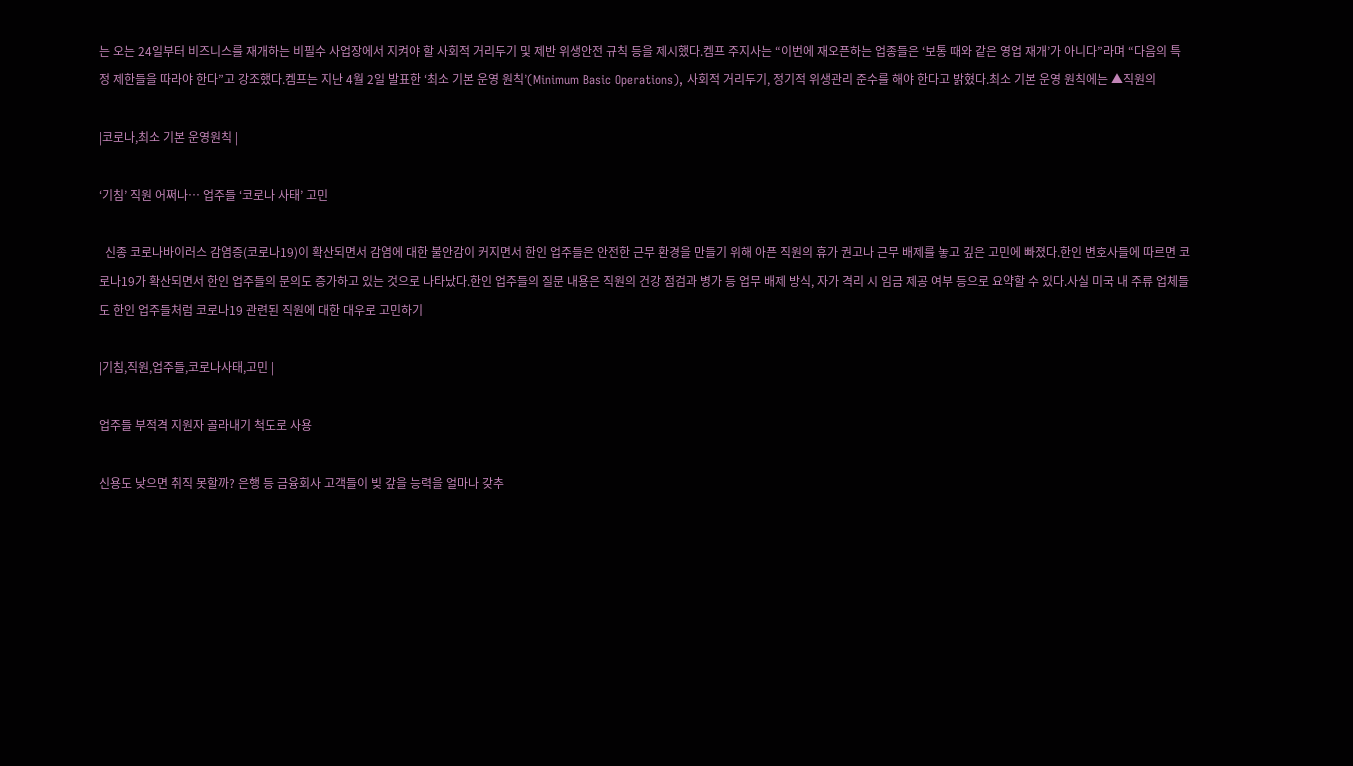는 오는 24일부터 비즈니스를 재개하는 비필수 사업장에서 지켜야 할 사회적 거리두기 및 제반 위생안전 규칙 등을 제시했다.켐프 주지사는 “이번에 재오픈하는 업종들은 ‘보통 때와 같은 영업 재개’가 아니다”라며 “다음의 특정 제한들을 따라야 한다”고 강조했다.켐프는 지난 4월 2일 발표한 ‘최소 기본 운영 원칙’(Minimum Basic Operations), 사회적 거리두기, 정기적 위생관리 준수를 해야 한다고 밝혔다.최소 기본 운영 원칙에는 ▲직원의

|코로나,최소 기본 운영원칙 |

‘기침’ 직원 어쩌나… 업주들 ‘코로나 사태’ 고민

  신종 코로나바이러스 감염증(코로나19)이 확산되면서 감염에 대한 불안감이 커지면서 한인 업주들은 안전한 근무 환경을 만들기 위해 아픈 직원의 휴가 권고나 근무 배제를 놓고 깊은 고민에 빠졌다.한인 변호사들에 따르면 코로나19가 확산되면서 한인 업주들의 문의도 증가하고 있는 것으로 나타났다.한인 업주들의 질문 내용은 직원의 건강 점검과 병가 등 업무 배제 방식, 자가 격리 시 임금 제공 여부 등으로 요약할 수 있다.사실 미국 내 주류 업체들도 한인 업주들처럼 코로나19 관련된 직원에 대한 대우로 고민하기

|기침,직원,업주들,코로나사태,고민 |

업주들 부적격 지원자 골라내기 척도로 사용

신용도 낮으면 취직 못할까? 은행 등 금융회사 고객들이 빚 갚을 능력을 얼마나 갖추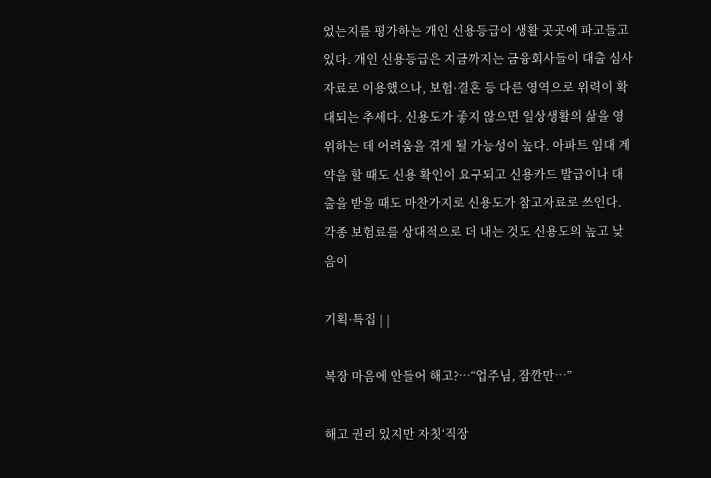었는지를 평가하는 개인 신용등급이 생활 곳곳에 파고들고 있다. 개인 신용등급은 지금까지는 금융회사들이 대출 심사 자료로 이용했으나, 보험·결혼 등 다른 영역으로 위력이 확대되는 추세다. 신용도가 좋지 않으면 일상생활의 삶을 영위하는 데 어려움을 겪게 될 가능성이 높다. 아파트 임대 계약을 할 때도 신용 확인이 요구되고 신용카드 발급이나 대출을 받을 때도 마찬가지로 신용도가 참고자료로 쓰인다. 각종 보험료를 상대적으로 더 내는 것도 신용도의 높고 낮음이

기획·특집 | |

복장 마음에 안들어 해고?…“업주님, 잠깐만…”

해고 권리 있지만 자칫‘직장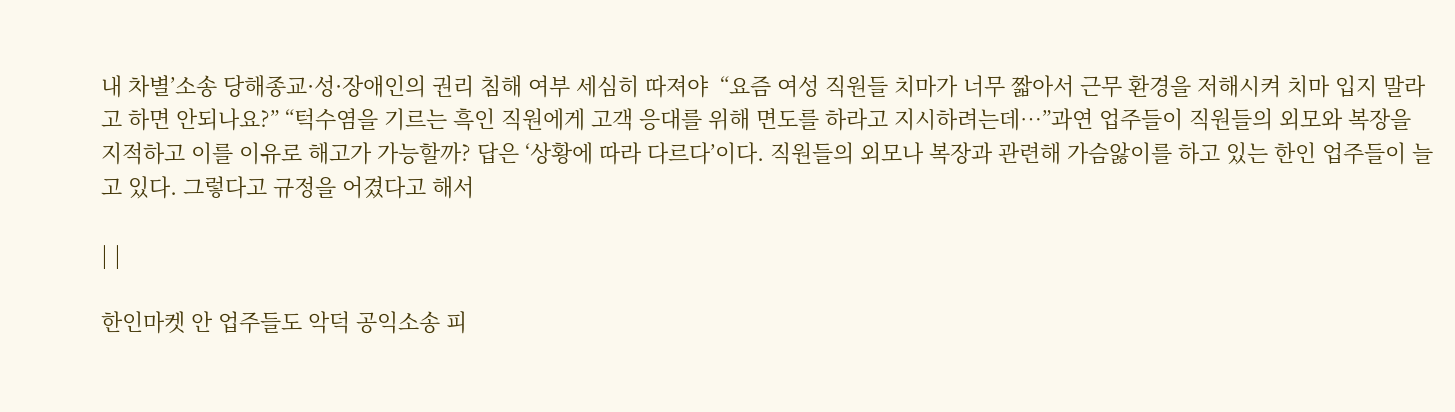내 차별’소송 당해종교·성·장애인의 권리 침해 여부 세심히 따져야  “요즘 여성 직원들 치마가 너무 짧아서 근무 환경을 저해시켜 치마 입지 말라고 하면 안되나요?” “턱수염을 기르는 흑인 직원에게 고객 응대를 위해 면도를 하라고 지시하려는데…”과연 업주들이 직원들의 외모와 복장을 지적하고 이를 이유로 해고가 가능할까? 답은 ‘상황에 따라 다르다’이다. 직원들의 외모나 복장과 관련해 가슴앓이를 하고 있는 한인 업주들이 늘고 있다. 그렇다고 규정을 어겼다고 해서

| |

한인마켓 안 업주들도 악덕 공익소송 피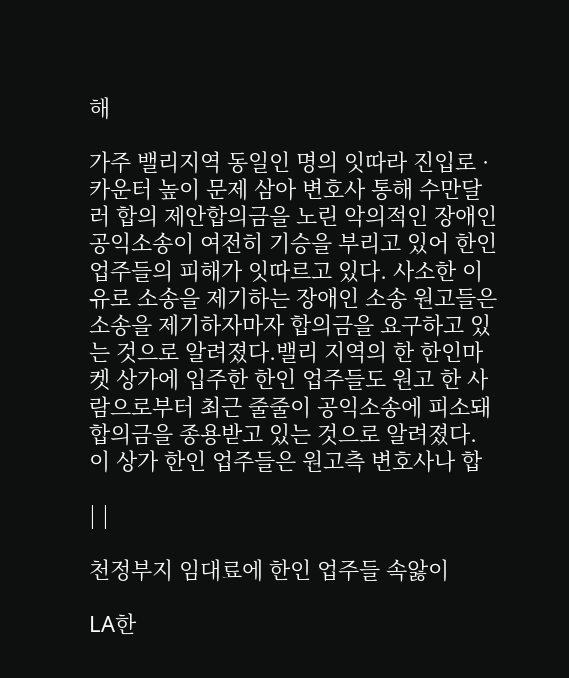해

가주 밸리지역 동일인 명의 잇따라 진입로 · 카운터 높이 문제 삼아 변호사 통해 수만달러 합의 제안합의금을 노린 악의적인 장애인 공익소송이 여전히 기승을 부리고 있어 한인 업주들의 피해가 잇따르고 있다. 사소한 이유로 소송을 제기하는 장애인 소송 원고들은 소송을 제기하자마자 합의금을 요구하고 있는 것으로 알려졌다.밸리 지역의 한 한인마켓 상가에 입주한 한인 업주들도 원고 한 사람으로부터 최근 줄줄이 공익소송에 피소돼 합의금을 종용받고 있는 것으로 알려졌다. 이 상가 한인 업주들은 원고측 변호사나 합

| |

천정부지 임대료에 한인 업주들 속앓이

LA한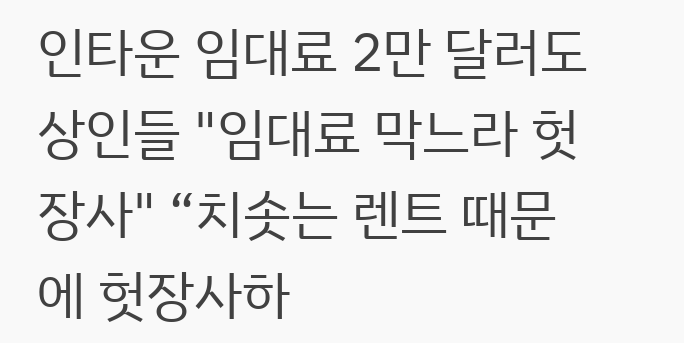인타운 임대료 2만 달러도상인들 "임대료 막느라 헛장사" “치솟는 렌트 때문에 헛장사하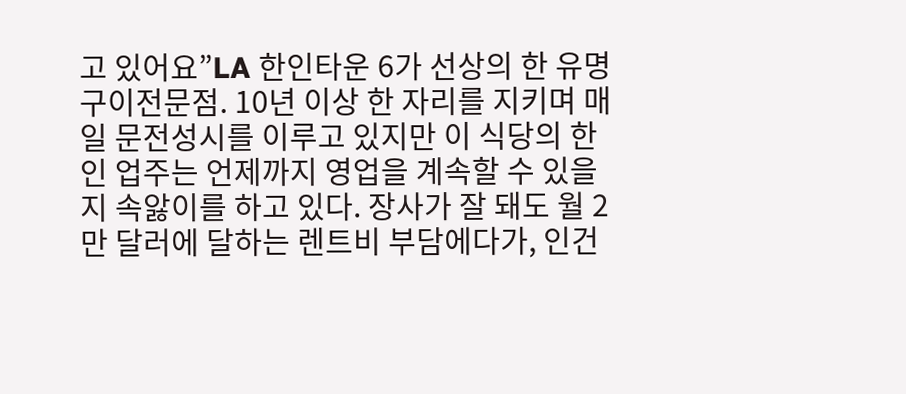고 있어요”LA 한인타운 6가 선상의 한 유명 구이전문점. 10년 이상 한 자리를 지키며 매일 문전성시를 이루고 있지만 이 식당의 한인 업주는 언제까지 영업을 계속할 수 있을지 속앓이를 하고 있다. 장사가 잘 돼도 월 2만 달러에 달하는 렌트비 부담에다가, 인건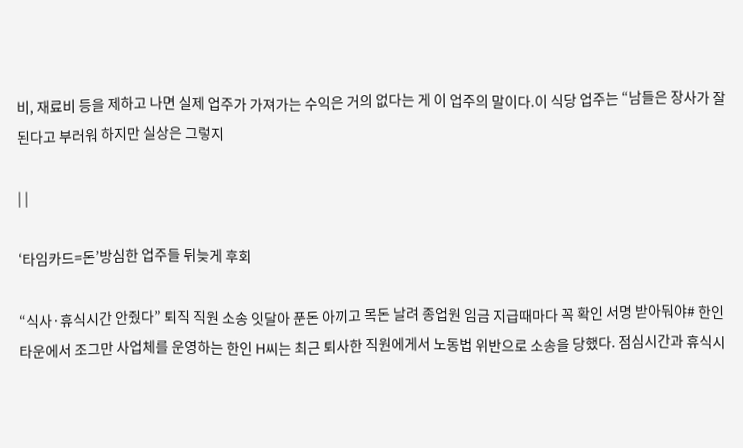비, 재료비 등을 제하고 나면 실제 업주가 가져가는 수익은 거의 없다는 게 이 업주의 말이다.이 식당 업주는 “남들은 장사가 잘된다고 부러워 하지만 실상은 그렇지

| |

‘타임카드=돈’방심한 업주들 뒤늦게 후회

“식사·휴식시간 안줬다” 퇴직 직원 소송 잇달아 푼돈 아끼고 목돈 날려 종업원 임금 지급때마다 꼭 확인 서명 받아둬야# 한인타운에서 조그만 사업체를 운영하는 한인 H씨는 최근 퇴사한 직원에게서 노동법 위반으로 소송을 당했다. 점심시간과 휴식시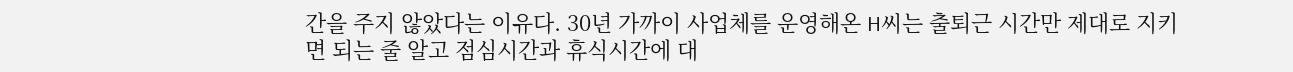간을 주지 않았다는 이유다. 30년 가까이 사업체를 운영해온 H씨는 출퇴근 시간만 제대로 지키면 되는 줄 알고 점심시간과 휴식시간에 대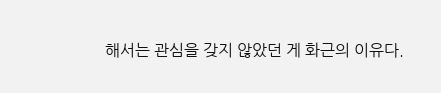해서는 관심을 갖지 않았던 게 화근의 이유다.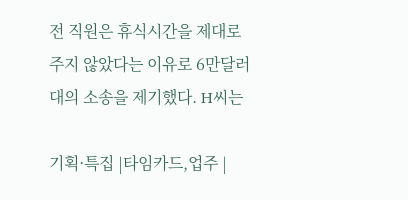전 직원은 휴식시간을 제대로 주지 않았다는 이유로 6만달러대의 소송을 제기했다. H씨는

기획·특집 |타임카드,업주 |